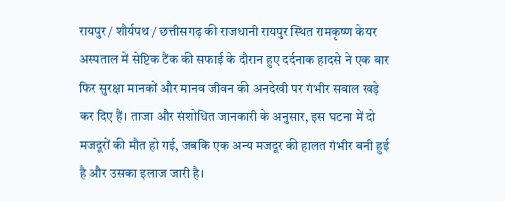रायपुर / शौर्यपथ / छत्तीसगढ़ की राजधानी रायपुर स्थित रामकृष्ण केयर अस्पताल में सेप्टिक टैंक की सफाई के दौरान हुए दर्दनाक हादसे ने एक बार फिर सुरक्षा मानकों और मानव जीवन की अनदेखी पर गंभीर सवाल खड़े कर दिए हैं। ताजा और संशोधित जानकारी के अनुसार, इस घटना में दो मजदूरों की मौत हो गई, जबकि एक अन्य मजदूर की हालत गंभीर बनी हुई है और उसका इलाज जारी है।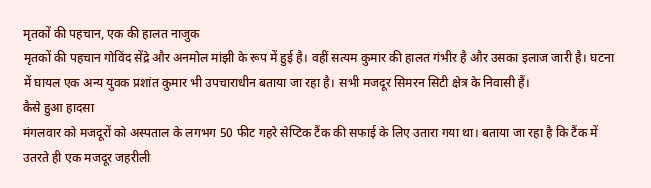मृतकों की पहचान, एक की हालत नाजुक
मृतकों की पहचान गोविंद सेंद्रे और अनमोल मांझी के रूप में हुई है। वहीं सत्यम कुमार की हालत गंभीर है और उसका इलाज जारी है। घटना में घायल एक अन्य युवक प्रशांत कुमार भी उपचाराधीन बताया जा रहा है। सभी मजदूर सिमरन सिटी क्षेत्र के निवासी हैं।
कैसे हुआ हादसा
मंगलवार को मजदूरों को अस्पताल के लगभग 50 फीट गहरे सेप्टिक टैंक की सफाई के लिए उतारा गया था। बताया जा रहा है कि टैंक में उतरते ही एक मजदूर जहरीली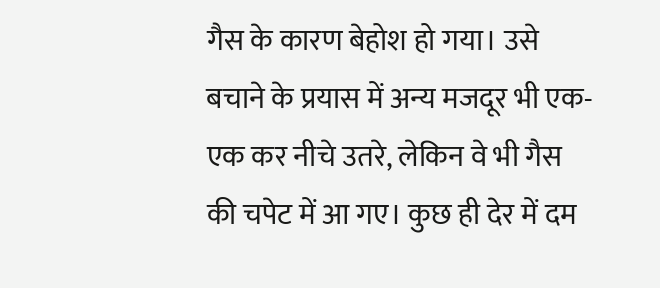गैस के कारण बेहोश हो गया। उसे बचाने के प्रयास में अन्य मजदूर भी एक-एक कर नीचे उतरे, लेकिन वे भी गैस की चपेट में आ गए। कुछ ही देर में दम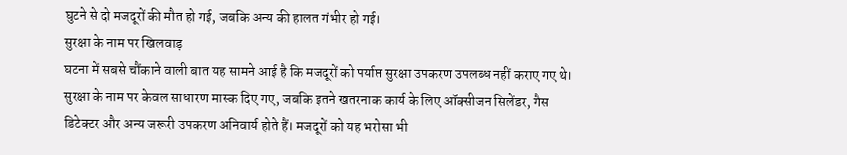घुटने से दो मजदूरों की मौत हो गई, जबकि अन्य की हालत गंभीर हो गई।
सुरक्षा के नाम पर खिलवाड़
घटना में सबसे चौंकाने वाली बात यह सामने आई है कि मजदूरों को पर्याप्त सुरक्षा उपकरण उपलब्ध नहीं कराए गए थे।
सुरक्षा के नाम पर केवल साधारण मास्क दिए गए, जबकि इतने खतरनाक कार्य के लिए ऑक्सीजन सिलेंडर, गैस डिटेक्टर और अन्य जरूरी उपकरण अनिवार्य होते हैं। मजदूरों को यह भरोसा भी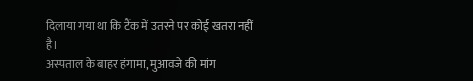दिलाया गया था कि टैंक में उतरने पर कोई खतरा नहीं है।
अस्पताल के बाहर हंगामा, मुआवजे की मांग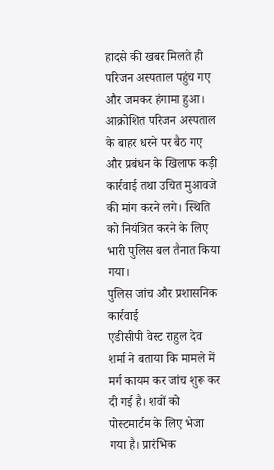हादसे की खबर मिलते ही परिजन अस्पताल पहुंच गए और जमकर हंगामा हुआ। आक्रोशित परिजन अस्पताल के बाहर धरने पर बैठ गए और प्रबंधन के खिलाफ कड़ी कार्रवाई तथा उचित मुआवजे की मांग करने लगे। स्थिति को नियंत्रित करने के लिए भारी पुलिस बल तैनात किया गया।
पुलिस जांच और प्रशासनिक कार्रवाई
एडीसीपी वेस्ट राहुल देव शर्मा ने बताया कि मामले में मर्ग कायम कर जांच शुरू कर दी गई है। शवों को पोस्टमार्टम के लिए भेजा गया है। प्रारंभिक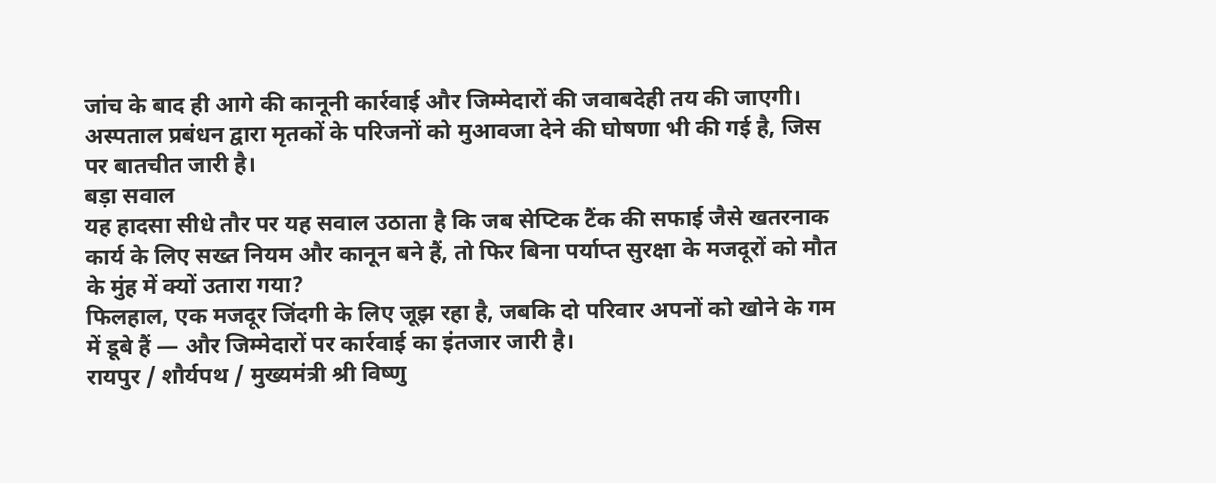जांच के बाद ही आगे की कानूनी कार्रवाई और जिम्मेदारों की जवाबदेही तय की जाएगी।
अस्पताल प्रबंधन द्वारा मृतकों के परिजनों को मुआवजा देने की घोषणा भी की गई है, जिस पर बातचीत जारी है।
बड़ा सवाल
यह हादसा सीधे तौर पर यह सवाल उठाता है कि जब सेप्टिक टैंक की सफाई जैसे खतरनाक कार्य के लिए सख्त नियम और कानून बने हैं, तो फिर बिना पर्याप्त सुरक्षा के मजदूरों को मौत के मुंह में क्यों उतारा गया?
फिलहाल, एक मजदूर जिंदगी के लिए जूझ रहा है, जबकि दो परिवार अपनों को खोने के गम में डूबे हैं — और जिम्मेदारों पर कार्रवाई का इंतजार जारी है।
रायपुर / शौर्यपथ / मुख्यमंत्री श्री विष्णु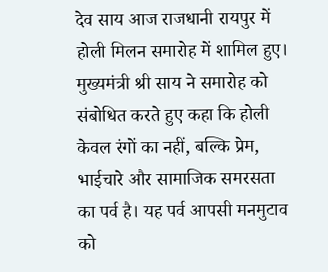देव साय आज राजधानी रायपुर में होली मिलन समारोह में शामिल हुए। मुख्यमंत्री श्री साय ने समारोह को संबोधित करते हुए कहा कि होली केवल रंगों का नहीं, बल्कि प्रेम, भाईचारे और सामाजिक समरसता का पर्व है। यह पर्व आपसी मनमुटाव को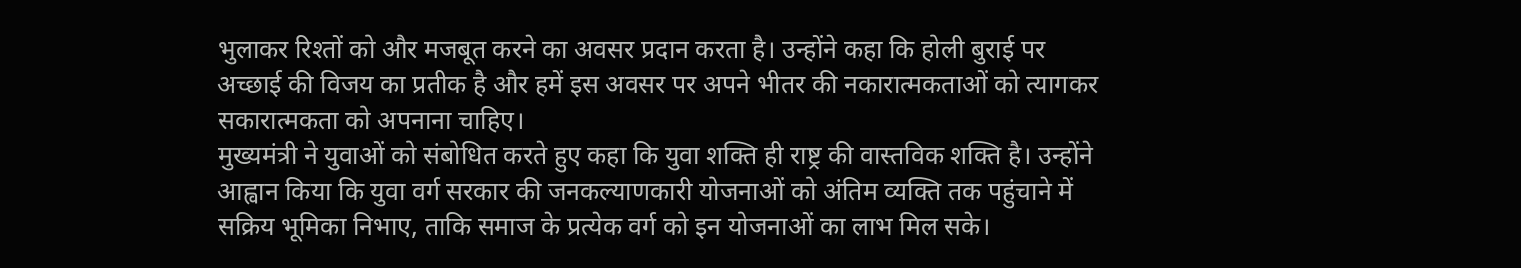भुलाकर रिश्तों को और मजबूत करने का अवसर प्रदान करता है। उन्होंने कहा कि होली बुराई पर अच्छाई की विजय का प्रतीक है और हमें इस अवसर पर अपने भीतर की नकारात्मकताओं को त्यागकर सकारात्मकता को अपनाना चाहिए।
मुख्यमंत्री ने युवाओं को संबोधित करते हुए कहा कि युवा शक्ति ही राष्ट्र की वास्तविक शक्ति है। उन्होंने आह्वान किया कि युवा वर्ग सरकार की जनकल्याणकारी योजनाओं को अंतिम व्यक्ति तक पहुंचाने में सक्रिय भूमिका निभाए, ताकि समाज के प्रत्येक वर्ग को इन योजनाओं का लाभ मिल सके।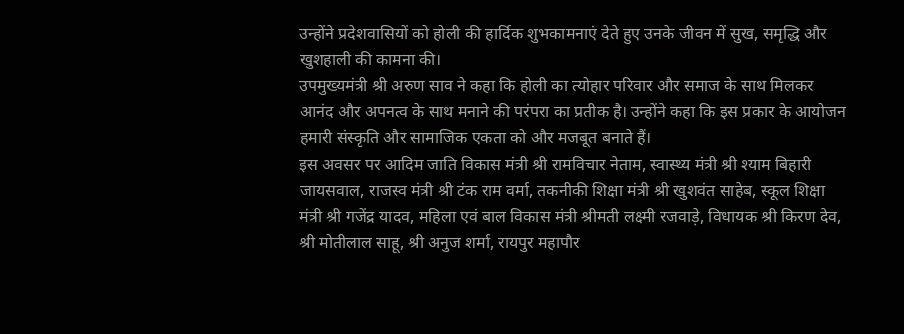उन्होंने प्रदेशवासियों को होली की हार्दिक शुभकामनाएं देते हुए उनके जीवन में सुख, समृद्धि और खुशहाली की कामना की।
उपमुख्यमंत्री श्री अरुण साव ने कहा कि होली का त्योहार परिवार और समाज के साथ मिलकर आनंद और अपनत्व के साथ मनाने की परंपरा का प्रतीक है। उन्होंने कहा कि इस प्रकार के आयोजन हमारी संस्कृति और सामाजिक एकता को और मजबूत बनाते हैं।
इस अवसर पर आदिम जाति विकास मंत्री श्री रामविचार नेताम, स्वास्थ्य मंत्री श्री श्याम बिहारी जायसवाल, राजस्व मंत्री श्री टंक राम वर्मा, तकनीकी शिक्षा मंत्री श्री खुशवंत साहेब, स्कूल शिक्षा मंत्री श्री गजेंद्र यादव, महिला एवं बाल विकास मंत्री श्रीमती लक्ष्मी रजवाड़े, विधायक श्री किरण देव, श्री मोतीलाल साहू, श्री अनुज शर्मा, रायपुर महापौर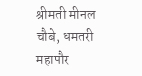श्रीमती मीनल चौबे, धमतरी महापौर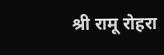श्री रामू रोहरा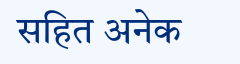सहित अनेक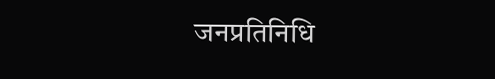जनप्रतिनिधि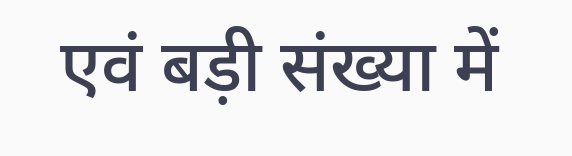एवं बड़ी संख्या में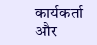कार्यकर्ता और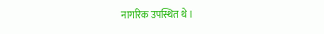नागरिक उपस्थित थे।